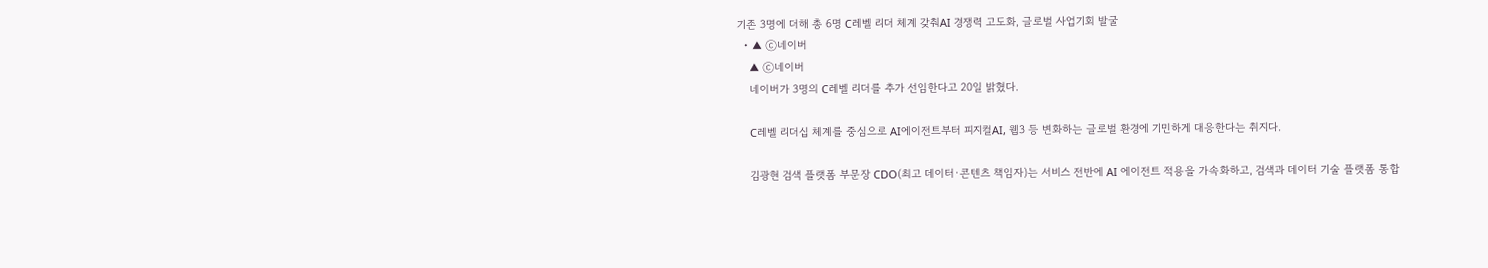기존 3명에 더해 총 6명 C레벨 리더 체계 갖춰AI 경쟁력 고도화, 글로벌 사업기회 발굴
  • ▲ ⓒ네이버
    ▲ ⓒ네이버
    네이버가 3명의 C레벨 리더를 추가 선임한다고 20일 밝혔다.

    C레벨 리더십 체계를 중심으로 AI에이전트부터 피지컬AI, 웹3 등 변화하는 글로벌 환경에 기민하게 대응한다는 취지다.

    김광현 검색 플랫폼 부문장 CDO(최고 데이터·콘텐츠 책임자)는 서비스 전반에 AI 에이전트 적용을 가속화하고, 검색과 데이터 기술 플랫폼 통합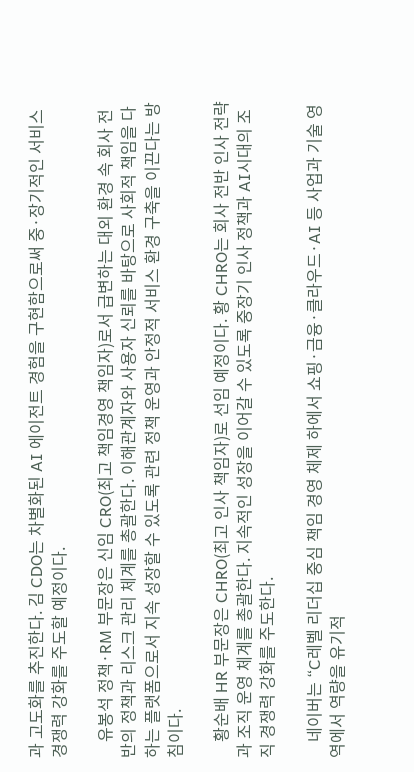과 고도화를 추진한다. 김 CDO는 차별화된 AI 에이전트 경험을 구현함으로써 중·장기적인 서비스 경쟁력 강화를 주도할 예정이다.

    유봉석 정책·RM 부문장은 신임 CRO(최고 책임경영 책임자)로서 급변하는 대외 환경 속 회사 전반의 정책과 리스크 관리 체계를 총괄한다. 이해관계자와 사용자 신뢰를 바탕으로 사회적 책임을 다하는 플랫폼으로서 지속 성장할 수 있도록 관련 정책 운영과 안정적 서비스 환경 구축을 이끈다는 방침이다.

    황순배 HR 부문장은 CHRO(최고 인사 책임자)로 선임 예정이다. 황 CHRO는 회사 전반 인사 전략과 조직 운영 체계를 총괄한다. 지속적인 성장을 이어갈 수 있도록 중장기 인사 정책과 AI시대의 조직 경쟁력 강화를 주도한다.

    네이버는 “C레벨 리더십 중심 책임 경영 체제 하에서 쇼핑·금융·클라우드·AI 등 사업과 기술 영역에서 역량을 유기적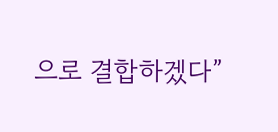으로 결합하겠다”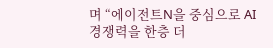며 “에이전트N을 중심으로 AI 경쟁력을 한층 더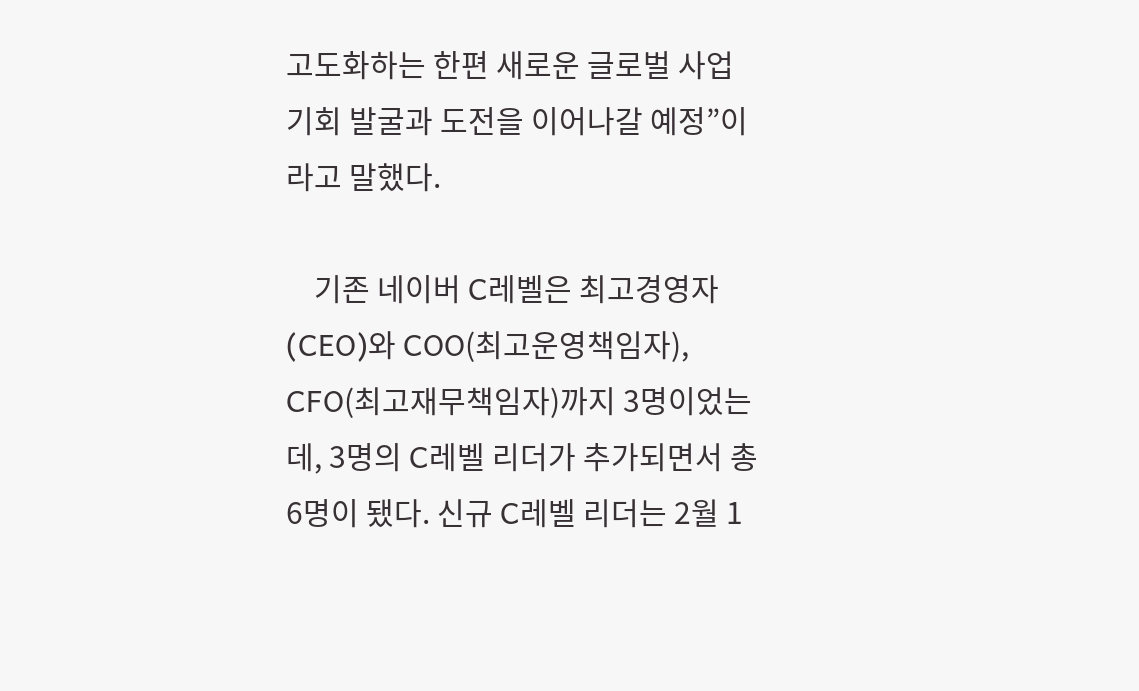고도화하는 한편 새로운 글로벌 사업 기회 발굴과 도전을 이어나갈 예정”이라고 말했다.

    기존 네이버 C레벨은 최고경영자(CEO)와 COO(최고운영책임자), CFO(최고재무책임자)까지 3명이었는데, 3명의 C레벨 리더가 추가되면서 총 6명이 됐다. 신규 C레벨 리더는 2월 1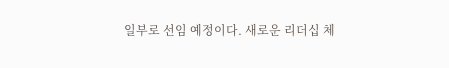일부로 선임 예정이다. 새로운 리더십 체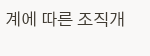계에 따른 조직개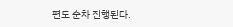편도 순차 진행된다.